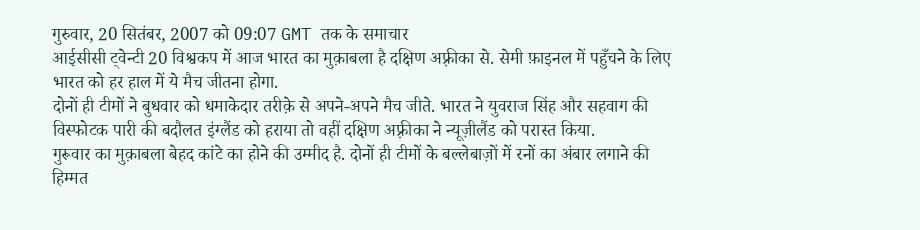गुरुवार, 20 सितंबर, 2007 को 09:07 GMT तक के समाचार
आईसीसी ट्वेन्टी 20 विश्वकप में आज भारत का मुक़ाबला है दक्षिण अफ़्रीका से. सेमी फ़ाइनल में पहुँचने के लिए भारत को हर हाल में ये मैच जीतना होगा.
दोनों ही टीमों ने बुधवार को धमाकेदार तरीक़े से अपने-अपने मैच जीते. भारत ने युवराज सिंह और सहवाग की विस्फोटक पारी की बदौलत इंग्लैंड को हराया तो वहीं दक्षिण अफ़्रीका ने न्यूज़ीलैंड को परास्त किया.
गुरूवार का मुक़ाबला बेहद कांटे का होने की उम्मीद है. दोनों ही टीमों के बल्लेबाज़ों में रनों का अंबार लगाने की हिम्मत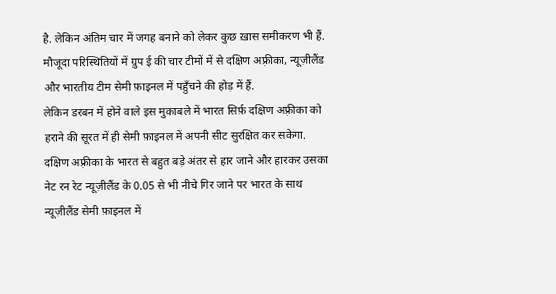है. लेकिन अंतिम चार में जगह बनाने को लेकर कुछ ख़ास समीकरण भी हैं.
मौजूदा परिस्थितियों में ग्रुप ई की चार टीमों में से दक्षिण अफ़्रीका, न्यूज़ीलैंड और भारतीय टीम सेमी फ़ाइनल में पहुँचने की होड़ में हैं.
लेकिन डरबन में होने वाले इस मुकाबले में भारत सिर्फ़ दक्षिण अफ़्रीका को हराने की सूरत में ही सेमी फ़ाइनल में अपनी सीट सुरक्षित कर सकेगा.
दक्षिण अफ़्रीका के भारत से बहुत बड़े अंतर से हार जाने और हारकर उसका नेट रन रेट न्यूज़ीलैंड के 0.05 से भी नीचे गिर जाने पर भारत के साथ न्यूज़ीलैंड सेमी फ़ाइनल में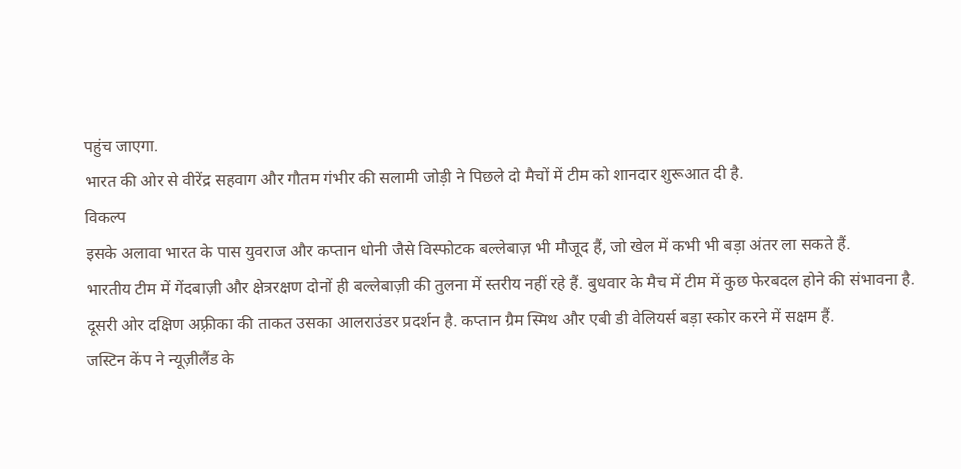पहुंच जाएगा.
भारत की ओर से वीरेंद्र सहवाग और गौतम गंभीर की सलामी जोड़ी ने पिछले दो मैचों में टीम को शानदार शुरूआत दी है.
विकल्प
इसके अलावा भारत के पास युवराज और कप्तान धोनी जैसे विस्फोटक बल्लेबाज़ भी मौजूद हैं, जो खेल में कभी भी बड़ा अंतर ला सकते हैं.
भारतीय टीम में गेंदबाज़ी और क्षेत्ररक्षण दोनों ही बल्लेबाज़ी की तुलना में स्तरीय नहीं रहे हैं. बुधवार के मैच में टीम में कुछ फेरबदल होने की संभावना है.
दूसरी ओर दक्षिण अफ़्रीका की ताकत उसका आलराउंडर प्रदर्शन है. कप्तान ग्रैम स्मिथ और एबी डी वेलियर्स बड़ा स्कोर करने में सक्षम हैं.
जस्टिन केंप ने न्यूज़ीलैंड के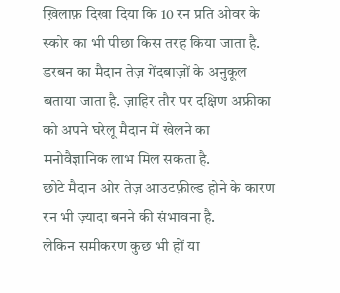ख़िलाफ़ दिखा दिया कि 10 रन प्रति ओवर के स्कोर का भी पीछा किस तरह किया जाता है.
डरबन का मैदान तेज़ गेंदबाज़ों के अनुकूल बताया जाता है. ज़ाहिर तौर पर दक्षिण अफ्रीका को अपने घरेलू मैदान में खेलने का मनोवैज्ञानिक लाभ मिल सकता है.
छोटे मैदान ओर तेज़ आउटफ़ील्ड होने के कारण रन भी ज़्यादा बनने की संभावना है.
लेकिन समीकरण कुछ भी हों या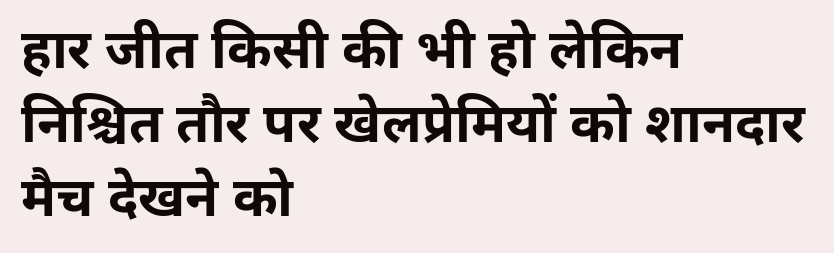हार जीत किसी की भी हो लेकिन निश्चित तौर पर खेलप्रेमियों को शानदार मैच देखने को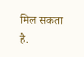मिल सकता है.